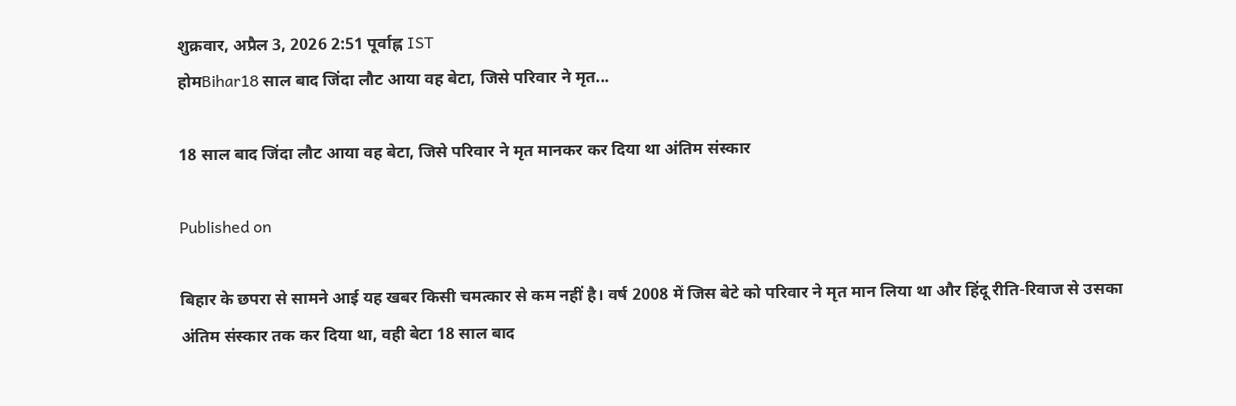शुक्रवार, अप्रैल 3, 2026 2:51 पूर्वाह्न IST
होमBihar18 साल बाद जिंदा लौट आया वह बेटा, जिसे परिवार ने मृत...

18 साल बाद जिंदा लौट आया वह बेटा, जिसे परिवार ने मृत मानकर कर दिया था अंतिम संस्कार

Published on

बिहार के छपरा से सामने आई यह खबर किसी चमत्कार से कम नहीं है। वर्ष 2008 में जिस बेटे को परिवार ने मृत मान लिया था और हिंदू रीति-रिवाज से उसका अंतिम संस्कार तक कर दिया था, वही बेटा 18 साल बाद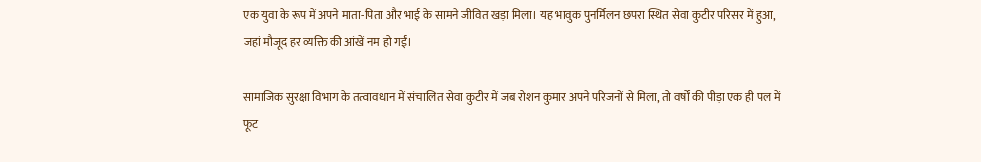एक युवा के रूप में अपने माता-पिता और भाई के सामने जीवित खड़ा मिला। यह भावुक पुनर्मिलन छपरा स्थित सेवा कुटीर परिसर में हुआ, जहां मौजूद हर व्यक्ति की आंखें नम हो गईं।

सामाजिक सुरक्षा विभाग के तत्वावधान में संचालित सेवा कुटीर में जब रोशन कुमार अपने परिजनों से मिला, तो वर्षों की पीड़ा एक ही पल में फूट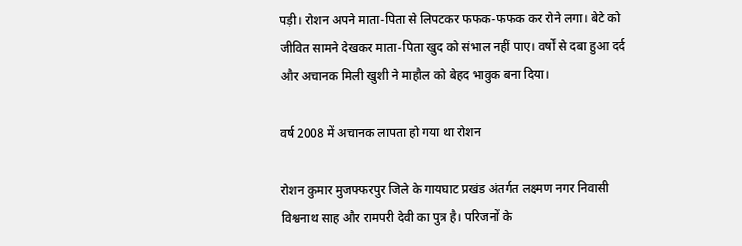पड़ी। रोशन अपने माता-पिता से लिपटकर फफक-फफक कर रोने लगा। बेटे को जीवित सामने देखकर माता-पिता खुद को संभाल नहीं पाए। वर्षों से दबा हुआ दर्द और अचानक मिली खुशी ने माहौल को बेहद भावुक बना दिया।

वर्ष 2008 में अचानक लापता हो गया था रोशन

रोशन कुमार मुजफ्फरपुर जिले के गायघाट प्रखंड अंतर्गत लक्ष्मण नगर निवासी विश्वनाथ साह और रामपरी देवी का पुत्र है। परिजनों के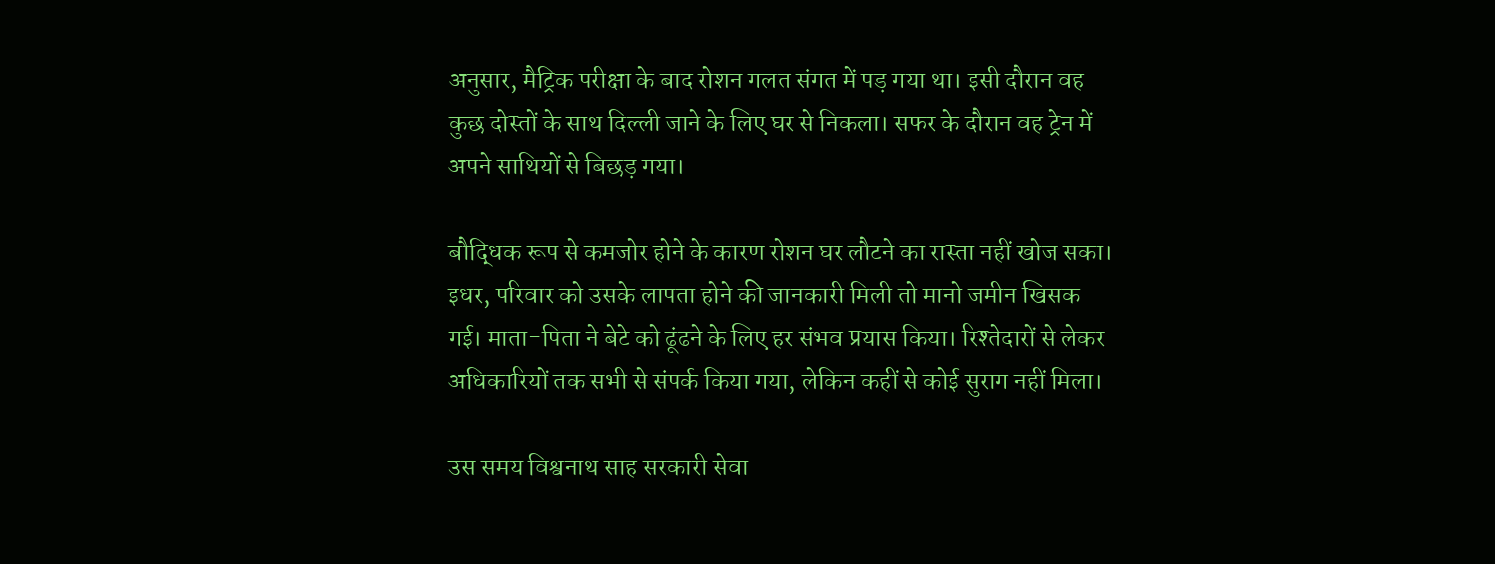अनुसार, मैट्रिक परीक्षा के बाद रोशन गलत संगत में पड़ गया था। इसी दौरान वह कुछ दोस्तों के साथ दिल्ली जाने के लिए घर से निकला। सफर के दौरान वह ट्रेन में अपने साथियों से बिछड़ गया।

बौद्धिक रूप से कमजोर होने के कारण रोशन घर लौटने का रास्ता नहीं खोज सका। इधर, परिवार को उसके लापता होने की जानकारी मिली तो मानो जमीन खिसक गई। माता-पिता ने बेटे को ढूंढने के लिए हर संभव प्रयास किया। रिश्तेदारों से लेकर अधिकारियों तक सभी से संपर्क किया गया, लेकिन कहीं से कोई सुराग नहीं मिला।

उस समय विश्वनाथ साह सरकारी सेवा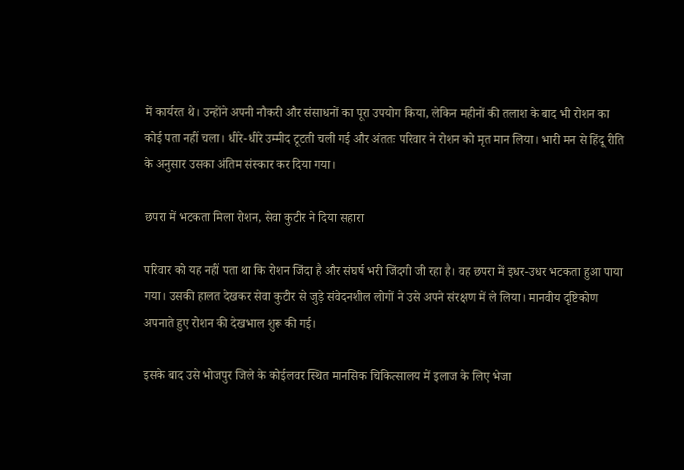में कार्यरत थे। उन्होंने अपनी नौकरी और संसाधनों का पूरा उपयोग किया, लेकिन महीनों की तलाश के बाद भी रोशन का कोई पता नहीं चला। धीरे-धीरे उम्मीद टूटती चली गई और अंततः परिवार ने रोशन को मृत मान लिया। भारी मन से हिंदू रीति के अनुसार उसका अंतिम संस्कार कर दिया गया।

छपरा में भटकता मिला रोशन, सेवा कुटीर ने दिया सहारा

परिवार को यह नहीं पता था कि रोशन जिंदा है और संघर्ष भरी जिंदगी जी रहा है। वह छपरा में इधर-उधर भटकता हुआ पाया गया। उसकी हालत देखकर सेवा कुटीर से जुड़े संवेदनशील लोगों ने उसे अपने संरक्षण में ले लिया। मानवीय दृष्टिकोण अपनाते हुए रोशन की देखभाल शुरू की गई।

इसके बाद उसे भोजपुर जिले के कोईलवर स्थित मानसिक चिकित्सालय में इलाज के लिए भेजा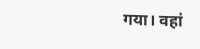गया। वहां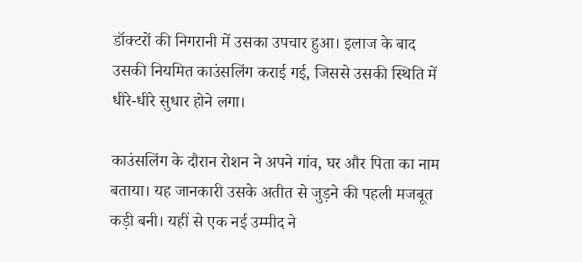डॉक्टरों की निगरानी में उसका उपचार हुआ। इलाज के बाद उसकी नियमित काउंसलिंग कराई गई, जिससे उसकी स्थिति में धीरे-धीरे सुधार होने लगा।

काउंसलिंग के दौरान रोशन ने अपने गांव, घर और पिता का नाम बताया। यह जानकारी उसके अतीत से जुड़ने की पहली मजबूत कड़ी बनी। यहीं से एक नई उम्मीद ने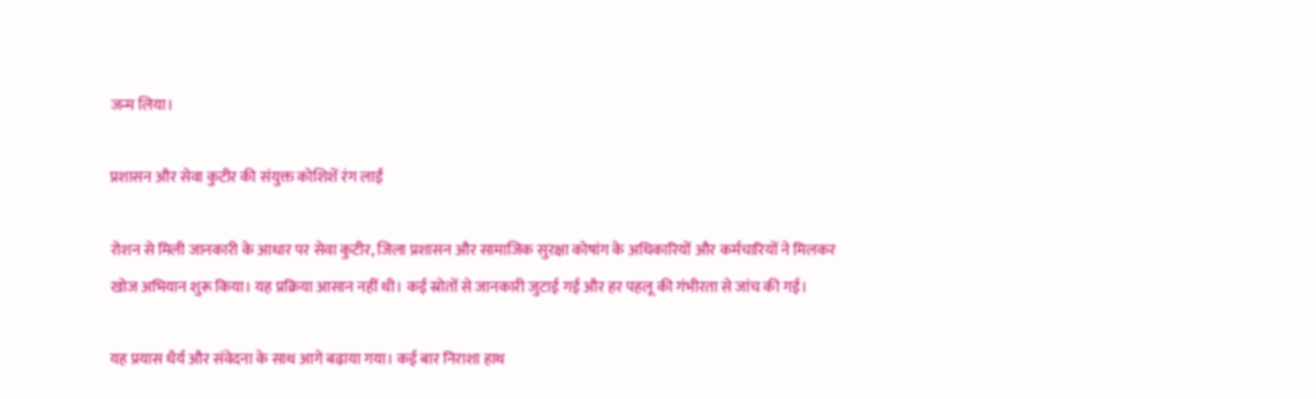जन्म लिया।

प्रशासन और सेवा कुटीर की संयुक्त कोशिशें रंग लाईं

रोशन से मिली जानकारी के आधार पर सेवा कुटीर, जिला प्रशासन और सामाजिक सुरक्षा कोषांग के अधिकारियों और कर्मचारियों ने मिलकर खोज अभियान शुरू किया। यह प्रक्रिया आसान नहीं थी। कई स्रोतों से जानकारी जुटाई गई और हर पहलू की गंभीरता से जांच की गई।

यह प्रयास धैर्य और संवेदना के साथ आगे बढ़ाया गया। कई बार निराशा हाथ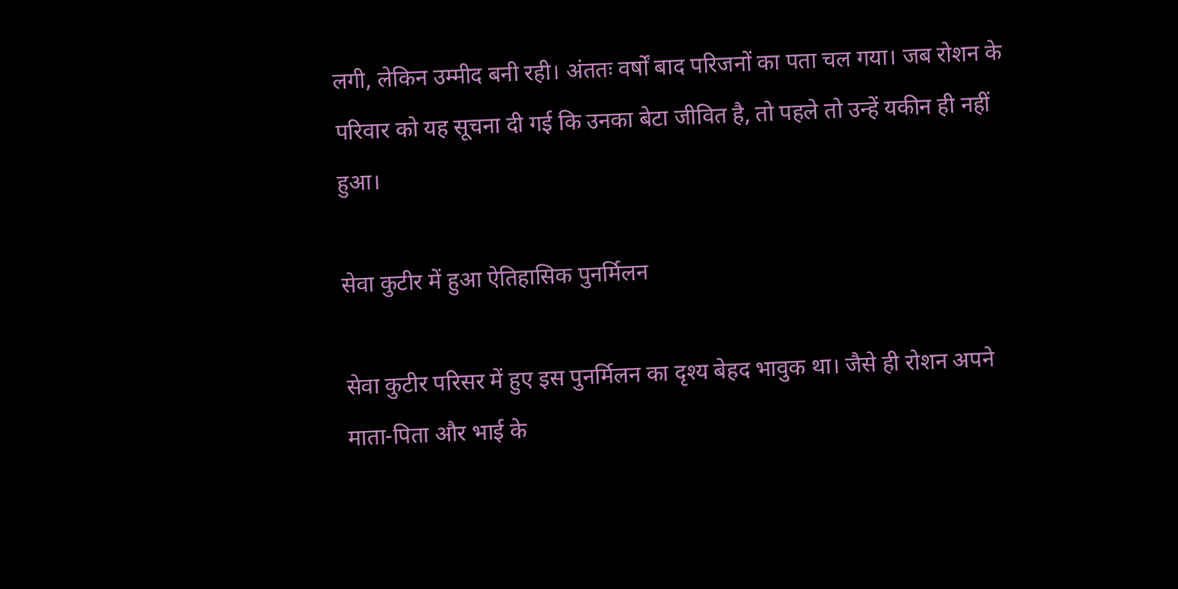लगी, लेकिन उम्मीद बनी रही। अंततः वर्षों बाद परिजनों का पता चल गया। जब रोशन के परिवार को यह सूचना दी गई कि उनका बेटा जीवित है, तो पहले तो उन्हें यकीन ही नहीं हुआ।

सेवा कुटीर में हुआ ऐतिहासिक पुनर्मिलन

सेवा कुटीर परिसर में हुए इस पुनर्मिलन का दृश्य बेहद भावुक था। जैसे ही रोशन अपने माता-पिता और भाई के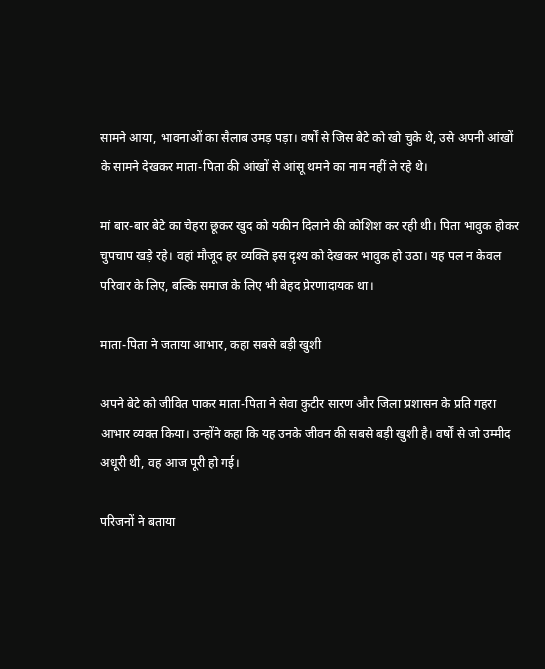सामने आया, भावनाओं का सैलाब उमड़ पड़ा। वर्षों से जिस बेटे को खो चुके थे, उसे अपनी आंखों के सामने देखकर माता-पिता की आंखों से आंसू थमने का नाम नहीं ले रहे थे।

मां बार-बार बेटे का चेहरा छूकर खुद को यकीन दिलाने की कोशिश कर रही थी। पिता भावुक होकर चुपचाप खड़े रहे। वहां मौजूद हर व्यक्ति इस दृश्य को देखकर भावुक हो उठा। यह पल न केवल परिवार के लिए, बल्कि समाज के लिए भी बेहद प्रेरणादायक था।

माता-पिता ने जताया आभार, कहा सबसे बड़ी खुशी

अपने बेटे को जीवित पाकर माता-पिता ने सेवा कुटीर सारण और जिला प्रशासन के प्रति गहरा आभार व्यक्त किया। उन्होंने कहा कि यह उनके जीवन की सबसे बड़ी खुशी है। वर्षों से जो उम्मीद अधूरी थी, वह आज पूरी हो गई।

परिजनों ने बताया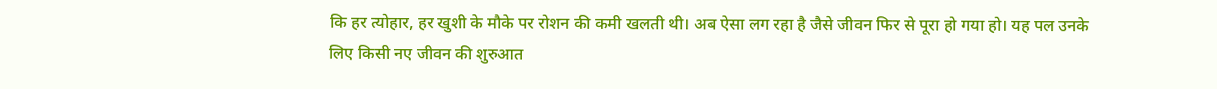कि हर त्योहार, हर खुशी के मौके पर रोशन की कमी खलती थी। अब ऐसा लग रहा है जैसे जीवन फिर से पूरा हो गया हो। यह पल उनके लिए किसी नए जीवन की शुरुआत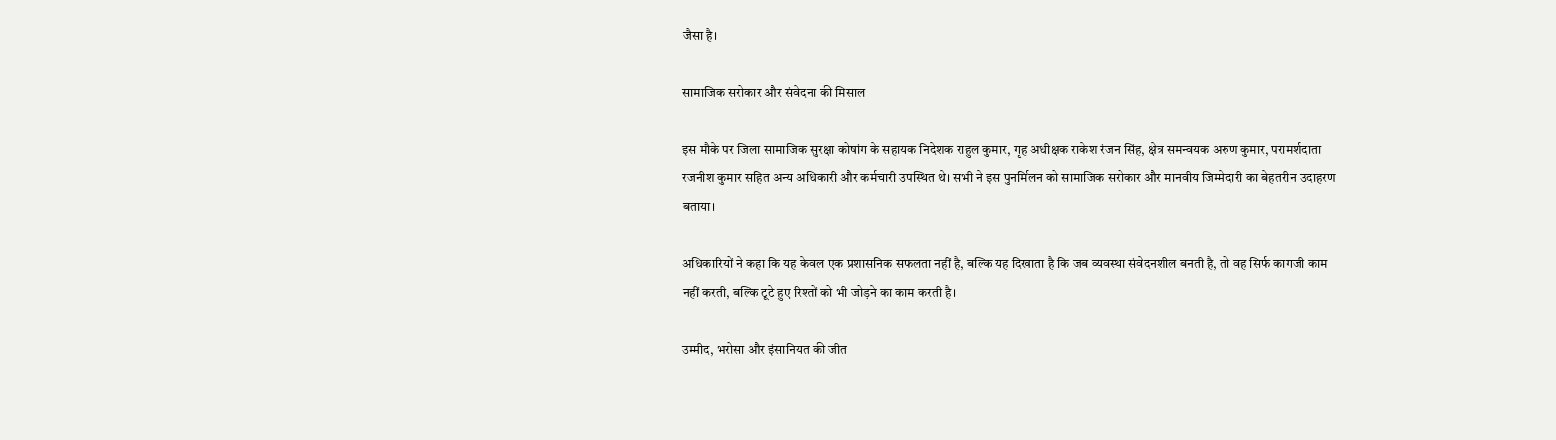जैसा है।

सामाजिक सरोकार और संवेदना की मिसाल

इस मौके पर जिला सामाजिक सुरक्षा कोषांग के सहायक निदेशक राहुल कुमार, गृह अधीक्षक राकेश रंजन सिंह, क्षेत्र समन्वयक अरुण कुमार, परामर्शदाता रजनीश कुमार सहित अन्य अधिकारी और कर्मचारी उपस्थित थे। सभी ने इस पुनर्मिलन को सामाजिक सरोकार और मानवीय जिम्मेदारी का बेहतरीन उदाहरण बताया।

अधिकारियों ने कहा कि यह केवल एक प्रशासनिक सफलता नहीं है, बल्कि यह दिखाता है कि जब व्यवस्था संवेदनशील बनती है, तो वह सिर्फ कागजी काम नहीं करती, बल्कि टूटे हुए रिश्तों को भी जोड़ने का काम करती है।

उम्मीद, भरोसा और इंसानियत की जीत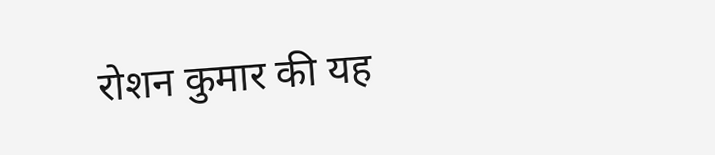रोशन कुमार की यह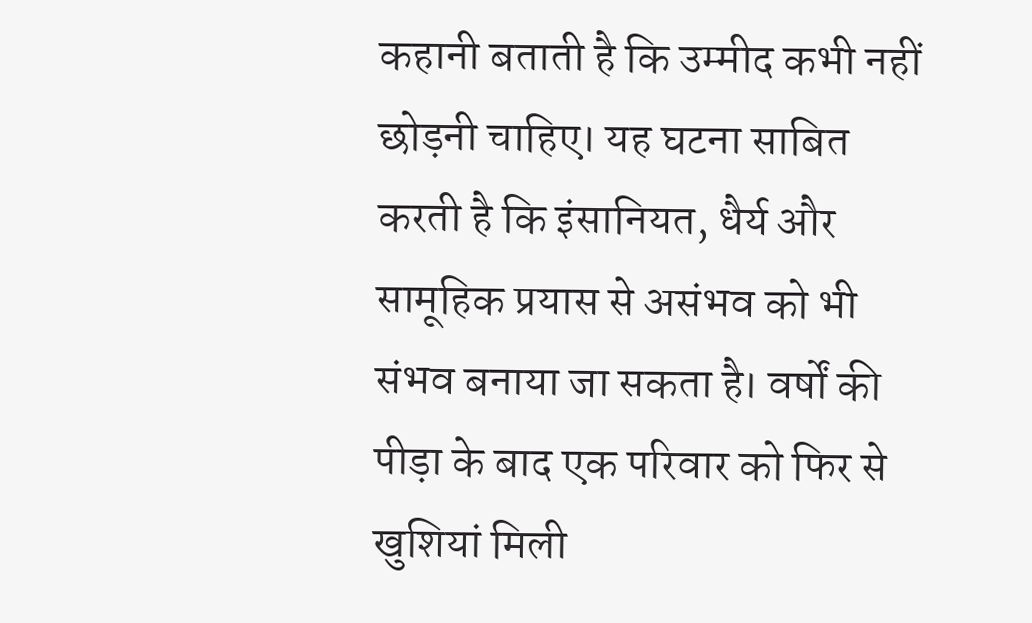कहानी बताती है कि उम्मीद कभी नहीं छोड़नी चाहिए। यह घटना साबित करती है कि इंसानियत, धैर्य और सामूहिक प्रयास से असंभव को भी संभव बनाया जा सकता है। वर्षों की पीड़ा के बाद एक परिवार को फिर से खुशियां मिली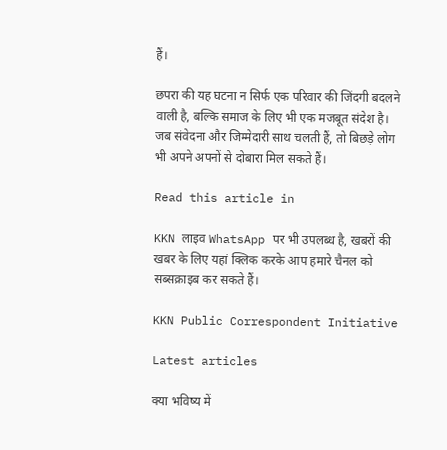हैं।

छपरा की यह घटना न सिर्फ एक परिवार की जिंदगी बदलने वाली है, बल्कि समाज के लिए भी एक मजबूत संदेश है। जब संवेदना और जिम्मेदारी साथ चलती हैं, तो बिछड़े लोग भी अपने अपनों से दोबारा मिल सकते हैं।

Read this article in

KKN लाइव WhatsApp पर भी उपलब्ध है, खबरों की खबर के लिए यहां क्लिक करके आप हमारे चैनल को सब्सक्राइब कर सकते हैं।

KKN Public Correspondent Initiative

Latest articles

क्या भविष्य में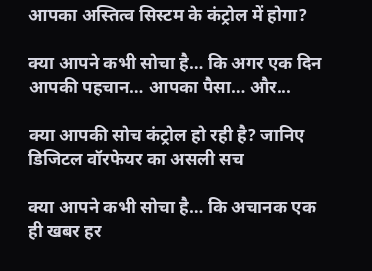आपका अस्तित्व सिस्टम के कंट्रोल में होगा?

क्या आपने कभी सोचा है… कि अगर एक दिन आपकी पहचान… आपका पैसा… और...

क्या आपकी सोच कंट्रोल हो रही है? जानिए डिजिटल वॉरफेयर का असली सच

क्या आपने कभी सोचा है… कि अचानक एक ही खबर हर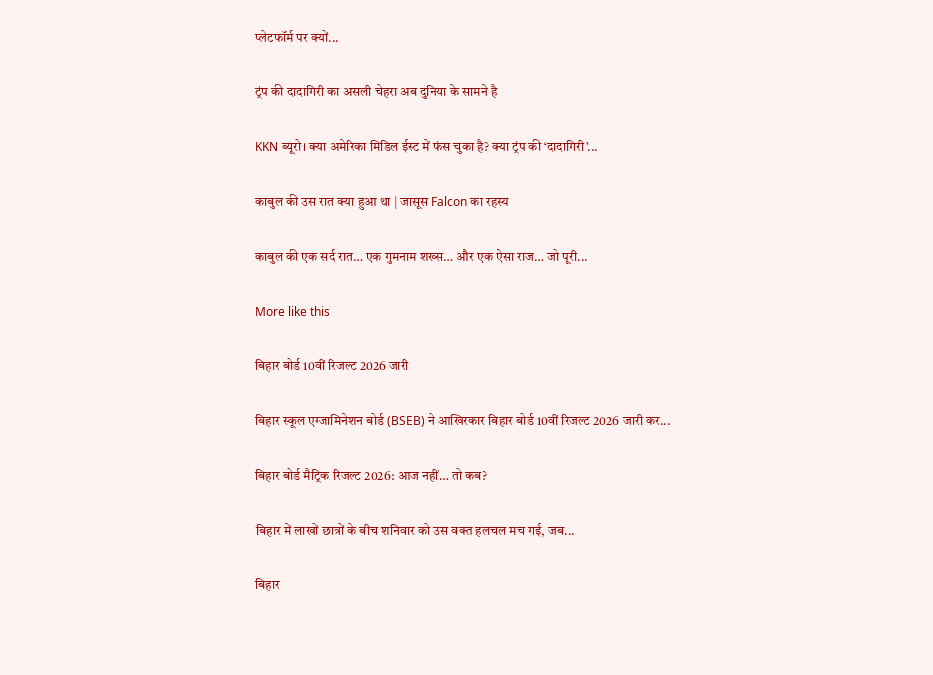प्लेटफॉर्म पर क्यों...

ट्रंप की दादागिरी का असली चेहरा अब दुनिया के सामने है

KKN ब्यूरो। क्या अमेरिका मिडिल ईस्ट में फंस चुका है? क्या ट्रंप की ‘दादागिरी’...

काबुल की उस रात क्या हुआ था | जासूस Falcon का रहस्य

काबुल की एक सर्द रात… एक गुमनाम शख्स… और एक ऐसा राज… जो पूरी...

More like this

बिहार बोर्ड 10वीं रिजल्ट 2026 जारी

बिहार स्कूल एग्जामिनेशन बोर्ड (BSEB) ने आखिरकार बिहार बोर्ड 10वीं रिजल्ट 2026 जारी कर...

बिहार बोर्ड मैट्रिक रिजल्ट 2026: आज नहीं… तो कब?

बिहार में लाखों छात्रों के बीच शनिवार को उस वक्त हलचल मच गई, जब...

बिहार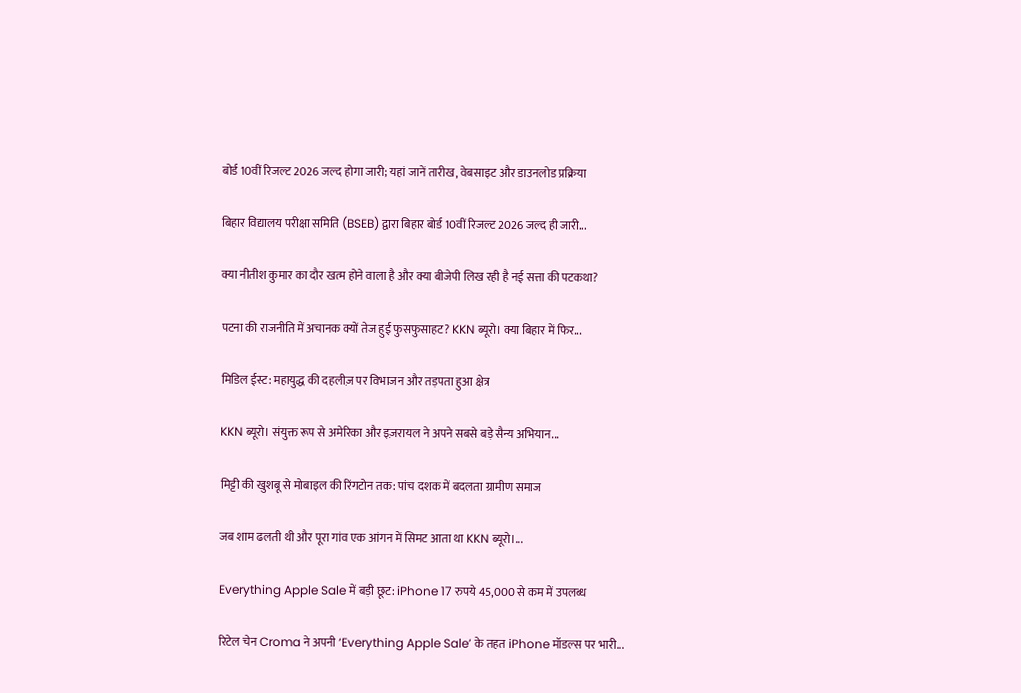बोर्ड 10वीं रिजल्ट 2026 जल्द होगा जारी; यहां जानें तारीख, वेबसाइट और डाउनलोड प्रक्रिया

बिहार विद्यालय परीक्षा समिति (BSEB) द्वारा बिहार बोर्ड 10वीं रिजल्ट 2026 जल्द ही जारी...

क्या नीतीश कुमार का दौर खत्म होने वाला है और क्या बीजेपी लिख रही है नई सत्ता की पटकथा?

पटना की राजनीति में अचानक क्यों तेज हुई फुसफुसाहट? KKN ब्यूरो। क्या बिहार में फिर...

मिडिल ईस्ट: महायुद्ध की दहलीज़ पर विभाजन और तड़पता हुआ क्षेत्र

KKN ब्यूरो। संयुक्त रूप से अमेरिका और इज़रायल ने अपने सबसे बड़े सैन्य अभियान...

मिट्टी की खुशबू से मोबाइल की रिंगटोन तक: पांच दशक में बदलता ग्रामीण समाज

जब शाम ढलती थी और पूरा गांव एक आंगन में सिमट आता था KKN ब्यूरो।...

Everything Apple Sale में बड़ी छूट: iPhone 17 रुपये 45,000 से कम में उपलब्ध

रिटेल चेन Croma ने अपनी ‘Everything Apple Sale’ के तहत iPhone मॉडल्स पर भारी...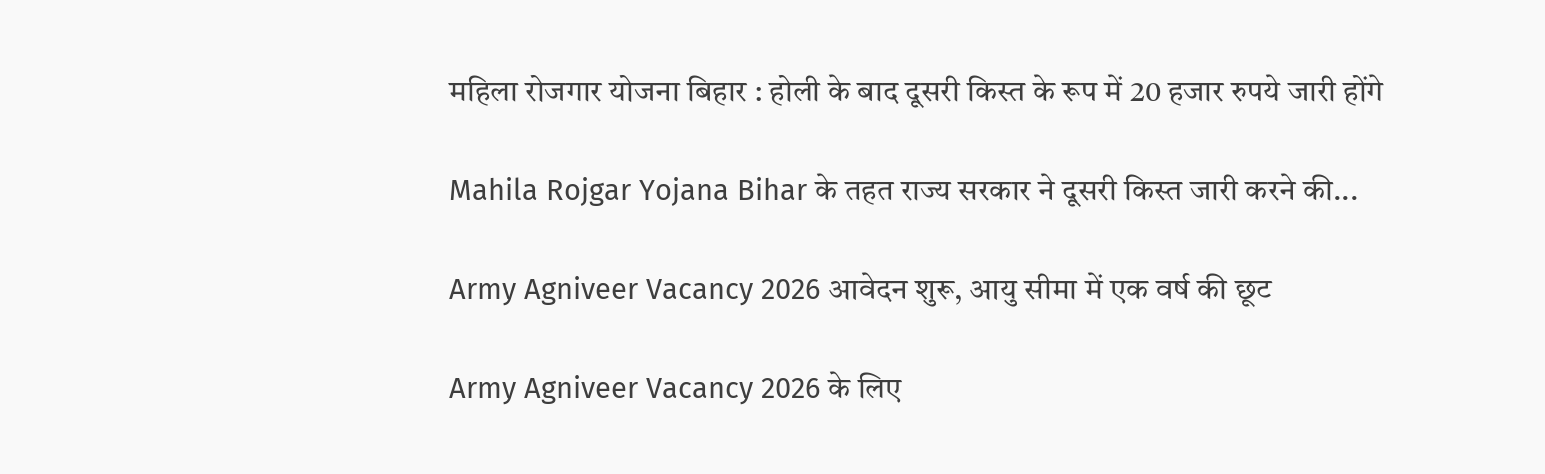महिला रोजगार योजना बिहार : होली के बाद दूसरी किस्त के रूप में 20 हजार रुपये जारी होंगे

Mahila Rojgar Yojana Bihar के तहत राज्य सरकार ने दूसरी किस्त जारी करने की...

Army Agniveer Vacancy 2026 आवेदन शुरू, आयु सीमा में एक वर्ष की छूट

Army Agniveer Vacancy 2026 के लिए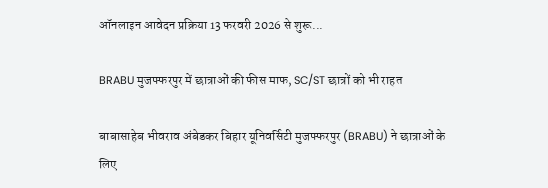ऑनलाइन आवेदन प्रक्रिया 13 फरवरी 2026 से शुरू...

BRABU मुजफ्फरपुर में छात्राओं की फीस माफ, SC/ST छात्रों को भी राहत

बाबासाहेब भीवराव अंबेडकर बिहार यूनिवर्सिटी मुजफ्फरपुर (BRABU) ने छात्राओं के लिए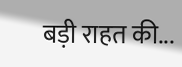बड़ी राहत की...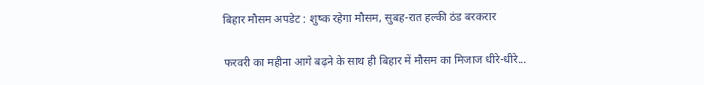बिहार मौसम अपडेट : शुष्क रहेगा मौसम, सुबह-रात हल्की ठंड बरकरार

फरवरी का महीना आगे बढ़ने के साथ ही बिहार में मौसम का मिजाज धीरे-धीरे...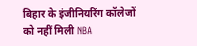बिहार के इंजीनियरिंग कॉलेजों को नहीं मिली NBA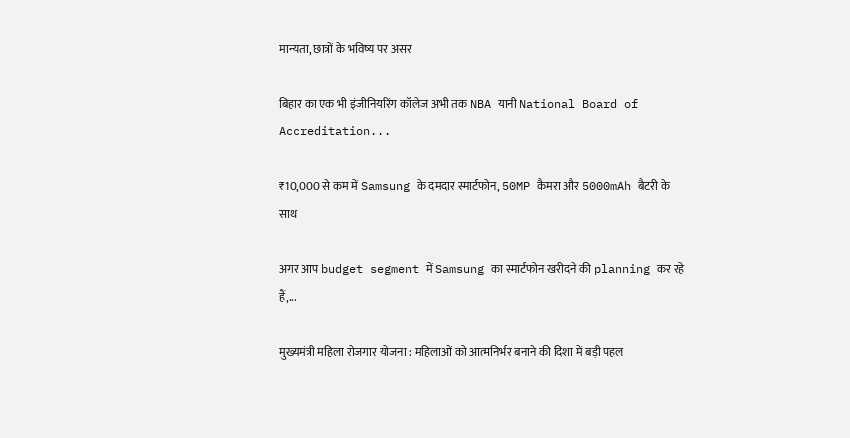मान्यता, छात्रों के भविष्य पर असर

बिहार का एक भी इंजीनियरिंग कॉलेज अभी तक NBA यानी National Board of Accreditation...

₹10,000 से कम में Samsung के दमदार स्मार्टफोन, 50MP कैमरा और 5000mAh बैटरी के साथ

अगर आप budget segment में Samsung का स्मार्टफोन खरीदने की planning कर रहे हैं,...

मुख्यमंत्री महिला रोजगार योजना : महिलाओं को आत्मनिर्भर बनाने की दिशा में बड़ी पहल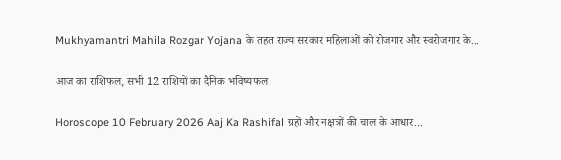Mukhyamantri Mahila Rozgar Yojana के तहत राज्य सरकार महिलाओं को रोजगार और स्वरोजगार के...

आज का राशिफल, सभी 12 राशियों का दैनिक भविष्यफल

Horoscope 10 February 2026 Aaj Ka Rashifal ग्रहों और नक्षत्रों की चाल के आधार...